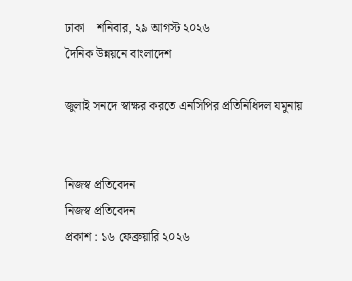ঢাকা    শনিবার, ২৯ আগস্ট ২০২৬
দৈনিক উন্নয়নে বাংলাদেশ

জুলাই সনদে স্বাক্ষর করতে এনসিপির প্রতিনিধিদল যমুনায়


নিজস্ব প্রতিবেদন
নিজস্ব প্রতিবেদন
প্রকাশ : ১৬ ফেব্রুয়ারি ২০২৬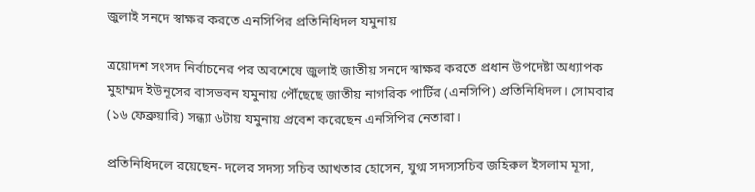জুলাই সনদে স্বাক্ষর করতে এনসিপির প্রতিনিধিদল যমুনায়

ত্রয়োদশ সংসদ নির্বাচনের পর অবশেষে জুলাই জাতীয় সনদে স্বাক্ষর করতে প্রধান উপদেষ্টা অধ্যাপক মুহাম্মদ ইউনূসের বাসভবন যমুনায় পৌঁছেছে জাতীয় নাগরিক পার্টির (এনসিপি) প্রতিনিধিদল। সোমবার (১৬ ফেব্রুয়ারি) সন্ধ্যা ৬টায় যমুনায় প্রবেশ করেছেন এনসিপির নেতারা।

প্রতিনিধিদলে রয়েছেন- দলের সদস্য সচিব আখতার হোসেন, যুগ্ম সদস্যসচিব জহিরুল ইসলাম মূসা,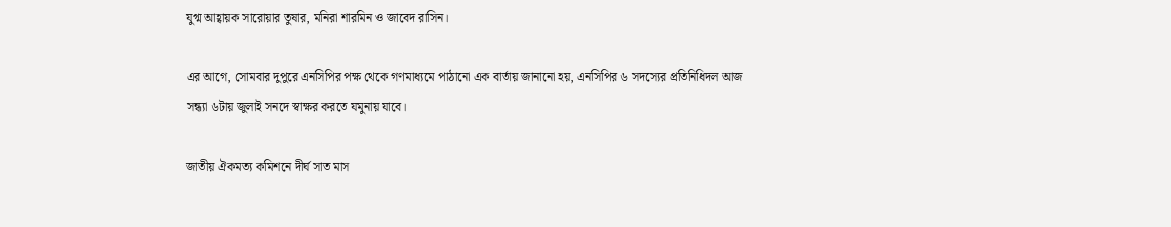যুগ্ম আহ্বায়ক সারোয়ার তুষার, মনিরা শারমিন ও জাবেদ রাসিন।

এর আগে, সোমবার দুপুরে এনসিপির পক্ষ থেকে গণমাধ্যমে পাঠানো এক বার্তায় জানানো হয়, এনসিপির ৬ সদস্যের প্রতিনিধিদল আজ সন্ধ্যা ৬টায় জুলাই সনদে স্বাক্ষর করতে যমুনায় যাবে।

জাতীয় ঐকমত্য কমিশনে দীর্ঘ সাত মাস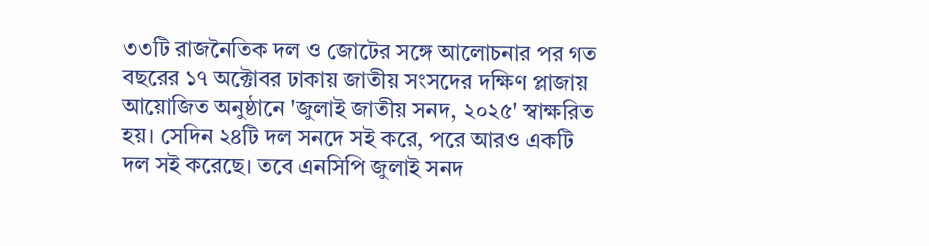৩৩টি রাজনৈতিক দল ও জোটের সঙ্গে আলোচনার পর গত বছরের ১৭ অক্টোবর ঢাকায় জাতীয় সংসদের দক্ষিণ প্লাজায় আয়োজিত অনুষ্ঠানে 'জুলাই জাতীয় সনদ, ২০২৫' স্বাক্ষরিত হয়। সেদিন ২৪টি দল সনদে সই করে, পরে আরও একটি দল সই করেছে। তবে এনসিপি জুলাই সনদ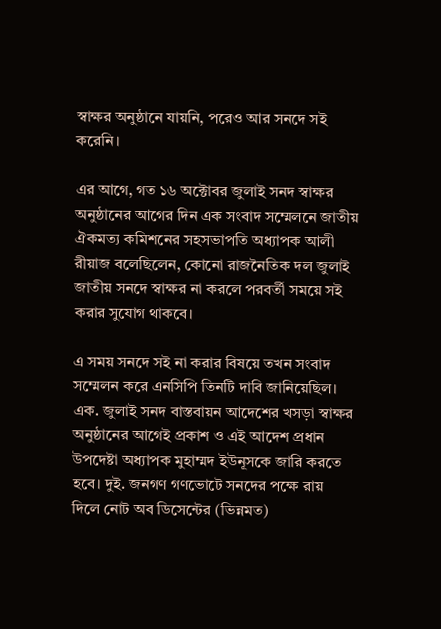স্বাক্ষর অনুষ্ঠানে যায়নি, পরেও আর সনদে সই করেনি।

এর আগে, গত ১৬ অক্টোবর জুলাই সনদ স্বাক্ষর অনুষ্ঠানের আগের দিন এক সংবাদ সম্মেলনে জাতীয় ঐকমত্য কমিশনের সহসভাপতি অধ্যাপক আলী রীয়াজ বলেছিলেন, কোনো রাজনৈতিক দল জুলাই জাতীয় সনদে স্বাক্ষর না করলে পরবর্তী সময়ে সই করার সুযোগ থাকবে।

এ সময় সনদে সই না করার বিষয়ে তখন সংবাদ সম্মেলন করে এনসিপি তিনটি দাবি জানিয়েছিল। এক. জুলাই সনদ বাস্তবায়ন আদেশের খসড়া স্বাক্ষর অনুষ্ঠানের আগেই প্রকাশ ও এই আদেশ প্রধান উপদেষ্টা অধ্যাপক মুহাম্মদ ইউনূসকে জারি করতে হবে। দুই. জনগণ গণভোটে সনদের পক্ষে রায় দিলে নোট অব ডিসেন্টের (ভিন্নমত)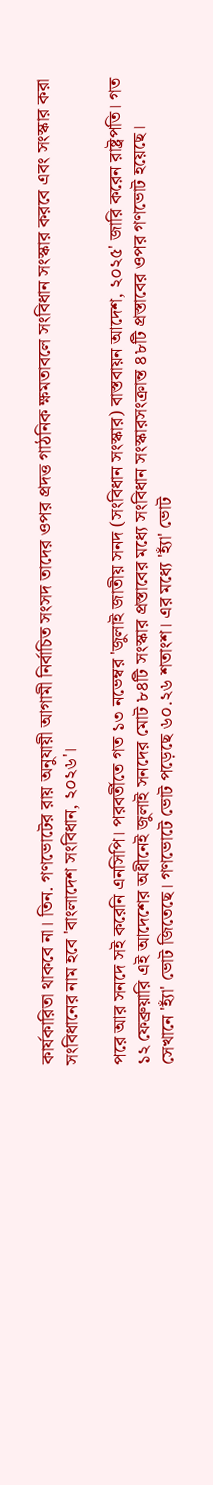কার্যকারিতা থাকবে না। তিন. গণভোটের রায় অনুযায়ী আগামী নির্বাচিত সংসদ তাদের ওপর প্রদত্ত গাঠনিক ক্ষমতাবলে সংবিধান সংস্কার করবে এবং সংস্কার করা সংবিধানের নাম হবে 'বাংলাদেশ সংবিধান, ২০২৬'।

পরে আর সনদে সই করেনি এনসিপি। পরবর্তীতে গত ১৩ নভেম্বর 'জুলাই জাতীয় সনদ (সংবিধান সংস্কার) বাস্তবায়ন আদেশ, ২০২৫' জারি করেন রাষ্ট্রপতি। গত ১২ ফেব্রুয়ারি এই আদেশের অধীনেই জুলাই সনদের মোট ৮৪টি সংস্কার প্রস্তাবের মধ্যে সংবিধান সংস্কারসংক্রান্ত ৪৮টি প্রস্তাবের ওপর গণভোট হয়েছে। সেখানে 'হ্যাঁ' ভোট জিতেছে। গণভোটে ভোট পড়েছে ৬০.২৬ শতাংশ। এর মধ্যে 'হ্যাঁ' ভোট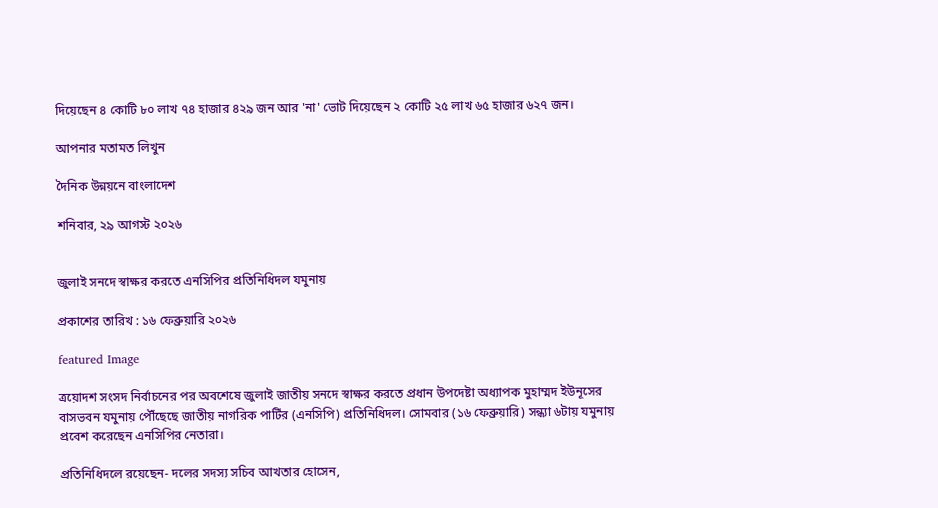দিয়েছেন ৪ কোটি ৮০ লাখ ৭৪ হাজার ৪২৯ জন আর 'না' ভোট দিয়েছেন ২ কোটি ২৫ লাখ ৬৫ হাজার ৬২৭ জন।

আপনার মতামত লিখুন

দৈনিক উন্নয়নে বাংলাদেশ

শনিবার, ২৯ আগস্ট ২০২৬


জুলাই সনদে স্বাক্ষর করতে এনসিপির প্রতিনিধিদল যমুনায়

প্রকাশের তারিখ : ১৬ ফেব্রুয়ারি ২০২৬

featured Image

ত্রয়োদশ সংসদ নির্বাচনের পর অবশেষে জুলাই জাতীয় সনদে স্বাক্ষর করতে প্রধান উপদেষ্টা অধ্যাপক মুহাম্মদ ইউনূসের বাসভবন যমুনায় পৌঁছেছে জাতীয় নাগরিক পার্টির (এনসিপি) প্রতিনিধিদল। সোমবার (১৬ ফেব্রুয়ারি) সন্ধ্যা ৬টায় যমুনায় প্রবেশ করেছেন এনসিপির নেতারা।

প্রতিনিধিদলে রয়েছেন- দলের সদস্য সচিব আখতার হোসেন,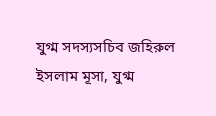যুগ্ম সদস্যসচিব জহিরুল ইসলাম মূসা, যুগ্ম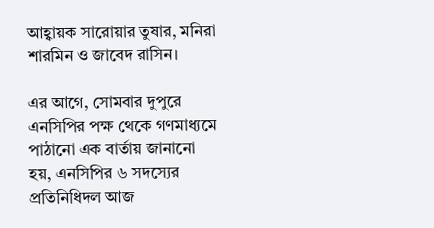আহ্বায়ক সারোয়ার তুষার, মনিরা শারমিন ও জাবেদ রাসিন।

এর আগে, সোমবার দুপুরে এনসিপির পক্ষ থেকে গণমাধ্যমে পাঠানো এক বার্তায় জানানো হয়, এনসিপির ৬ সদস্যের প্রতিনিধিদল আজ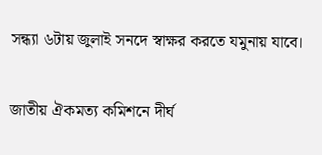সন্ধ্যা ৬টায় জুলাই সনদে স্বাক্ষর করতে যমুনায় যাবে।

জাতীয় ঐকমত্য কমিশনে দীর্ঘ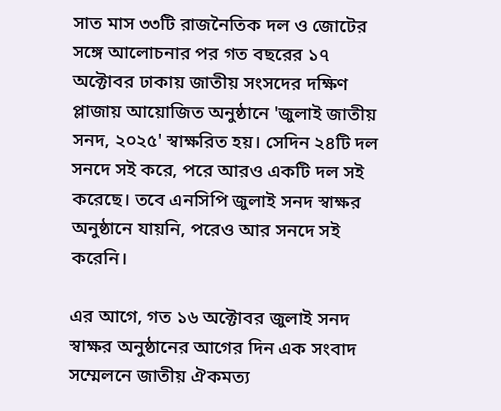সাত মাস ৩৩টি রাজনৈতিক দল ও জোটের সঙ্গে আলোচনার পর গত বছরের ১৭ অক্টোবর ঢাকায় জাতীয় সংসদের দক্ষিণ প্লাজায় আয়োজিত অনুষ্ঠানে 'জুলাই জাতীয় সনদ, ২০২৫' স্বাক্ষরিত হয়। সেদিন ২৪টি দল সনদে সই করে, পরে আরও একটি দল সই করেছে। তবে এনসিপি জুলাই সনদ স্বাক্ষর অনুষ্ঠানে যায়নি, পরেও আর সনদে সই করেনি।

এর আগে, গত ১৬ অক্টোবর জুলাই সনদ স্বাক্ষর অনুষ্ঠানের আগের দিন এক সংবাদ সম্মেলনে জাতীয় ঐকমত্য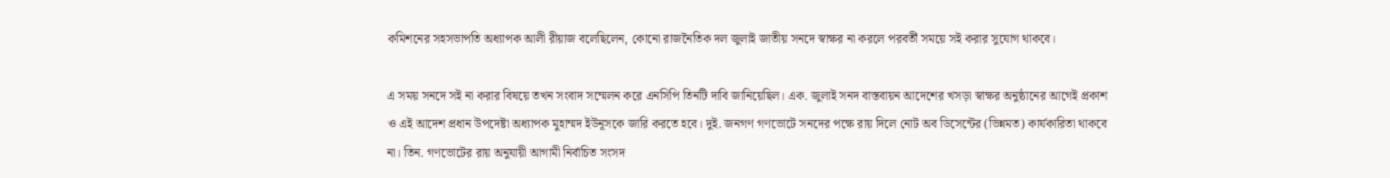কমিশনের সহসভাপতি অধ্যাপক আলী রীয়াজ বলেছিলেন, কোনো রাজনৈতিক দল জুলাই জাতীয় সনদে স্বাক্ষর না করলে পরবর্তী সময়ে সই করার সুযোগ থাকবে।

এ সময় সনদে সই না করার বিষয়ে তখন সংবাদ সম্মেলন করে এনসিপি তিনটি দাবি জানিয়েছিল। এক. জুলাই সনদ বাস্তবায়ন আদেশের খসড়া স্বাক্ষর অনুষ্ঠানের আগেই প্রকাশ ও এই আদেশ প্রধান উপদেষ্টা অধ্যাপক মুহাম্মদ ইউনূসকে জারি করতে হবে। দুই. জনগণ গণভোটে সনদের পক্ষে রায় দিলে নোট অব ডিসেন্টের (ভিন্নমত) কার্যকারিতা থাকবে না। তিন. গণভোটের রায় অনুযায়ী আগামী নির্বাচিত সংসদ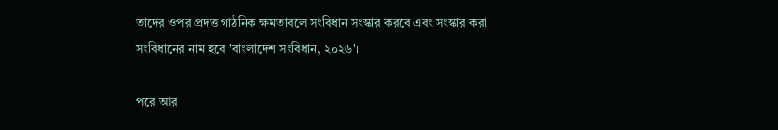তাদের ওপর প্রদত্ত গাঠনিক ক্ষমতাবলে সংবিধান সংস্কার করবে এবং সংস্কার করা সংবিধানের নাম হবে 'বাংলাদেশ সংবিধান, ২০২৬'।

পরে আর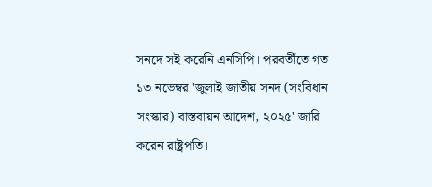সনদে সই করেনি এনসিপি। পরবর্তীতে গত ১৩ নভেম্বর 'জুলাই জাতীয় সনদ (সংবিধান সংস্কার) বাস্তবায়ন আদেশ, ২০২৫' জারি করেন রাষ্ট্রপতি।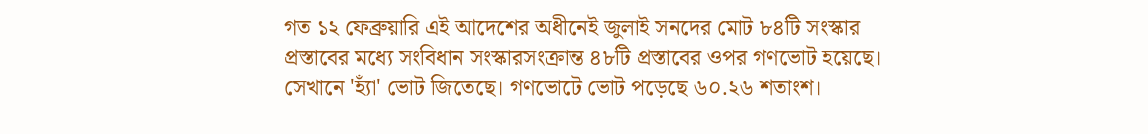গত ১২ ফেব্রুয়ারি এই আদেশের অধীনেই জুলাই সনদের মোট ৮৪টি সংস্কার প্রস্তাবের মধ্যে সংবিধান সংস্কারসংক্রান্ত ৪৮টি প্রস্তাবের ওপর গণভোট হয়েছে। সেখানে 'হ্যাঁ' ভোট জিতেছে। গণভোটে ভোট পড়েছে ৬০.২৬ শতাংশ।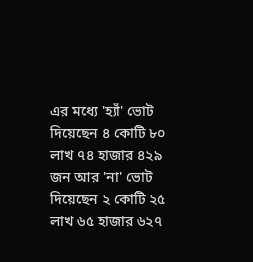এর মধ্যে 'হ্যাঁ' ভোট দিয়েছেন ৪ কোটি ৮০ লাখ ৭৪ হাজার ৪২৯ জন আর 'না' ভোট দিয়েছেন ২ কোটি ২৫ লাখ ৬৫ হাজার ৬২৭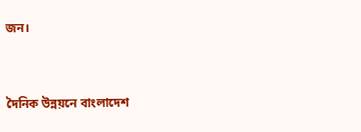জন।


দৈনিক উন্নয়নে বাংলাদেশ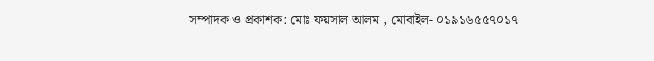সম্পাদক ও প্রকাশক: মোঃ ফয়সাল আলম , মোবাইল- ০১৯১৬৫৫৭০১৭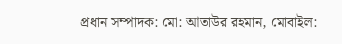প্রধান সম্পাদক: মো: আতাউর রহমান, মোবাইল: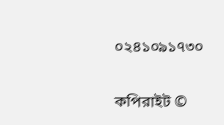০২৪১০৯১৭৩০

কপিরাইট ©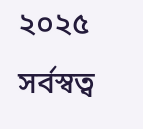২০২৫ সর্বস্বত্ব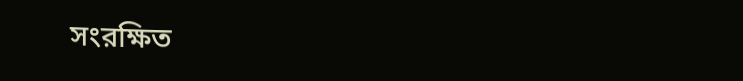সংরক্ষিত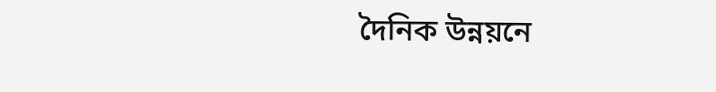দৈনিক উন্নয়নে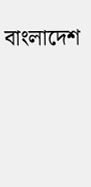বাংলাদেশ